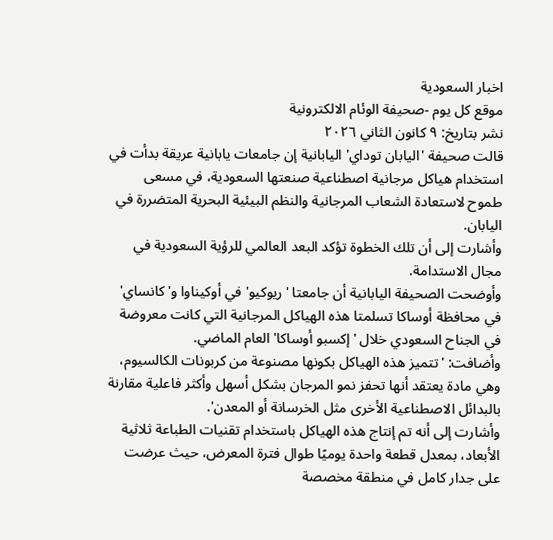اخبار السعودية
موقع كل يوم -صحيفة الوئام الالكترونية
نشر بتاريخ: ٩ كانون الثاني ٢٠٢٦
قالت صحيفة 'اليابان توداي' اليابانية إن جامعات يابانية عريقة بدأت في استخدام هياكل مرجانية اصطناعية صنعتها السعودية، في مسعى طموح لاستعادة الشعاب المرجانية والنظم البيئية البحرية المتضررة في اليابان.
وأشارت إلى أن تلك الخطوة تؤكد البعد العالمي للرؤية السعودية في مجال الاستدامة.
وأوضحت الصحيفة اليابانية أن جامعتا 'ريوكيو' في أوكيناوا و'كانساي' في محافظة أوساكا تسلمتا هذه الهياكل المرجانية التي كانت معروضة في الجناح السعودي خلال 'إكسبو أوساكا' العام الماضي.
وأضافت: 'تتميز هذه الهياكل بكونها مصنوعة من كربونات الكالسيوم، وهي مادة يعتقد أنها تحفز نمو المرجان بشكل أسهل وأكثر فاعلية مقارنة بالبدائل الاصطناعية الأخرى مثل الخرسانة أو المعدن'.
وأشارت إلى أنه تم إنتاج هذه الهياكل باستخدام تقنيات الطباعة ثلاثية الأبعاد، بمعدل قطعة واحدة يوميًا طوال فترة المعرض، حيث عرضت على جدار كامل في منطقة مخصصة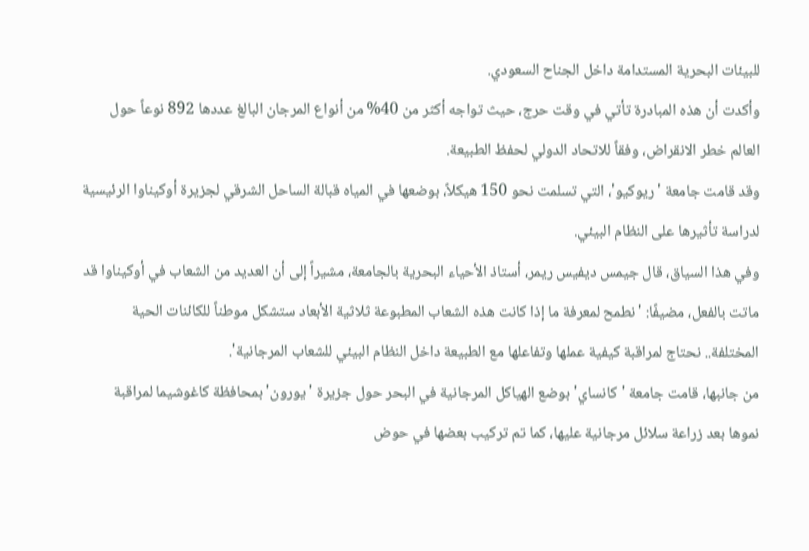للبيئات البحرية المستدامة داخل الجناح السعودي.
وأكدت أن هذه المبادرة تأتي في وقت حرج، حيث تواجه أكثر من 40% من أنواع المرجان البالغ عددها 892 نوعاً حول العالم خطر الانقراض، وفقاً للاتحاد الدولي لحفظ الطبيعة.
وقد قامت جامعة 'ريوكيو'، التي تسلمت نحو 150 هيكلاً، بوضعها في المياه قبالة الساحل الشرقي لجزيرة أوكيناوا الرئيسية لدراسة تأثيرها على النظام البيئي.
وفي هذا السياق، قال جيمس ديفيس ريمر، أستاذ الأحياء البحرية بالجامعة، مشيراً إلى أن العديد من الشعاب في أوكيناوا قد ماتت بالفعل، مضيفًا: 'نطمح لمعرفة ما إذا كانت هذه الشعاب المطبوعة ثلاثية الأبعاد ستشكل موطناً للكائنات الحية المختلفة.. نحتاج لمراقبة كيفية عملها وتفاعلها مع الطبيعة داخل النظام البيئي للشعاب المرجانية'.
من جانبها، قامت جامعة 'كانساي' بوضع الهياكل المرجانية في البحر حول جزيرة 'يورون' بمحافظة كاغوشيما لمراقبة نموها بعد زراعة سلائل مرجانية عليها، كما تم تركيب بعضها في حوض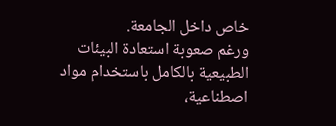خاص داخل الجامعة.
ورغم صعوبة استعادة البيئات الطبيعية بالكامل باستخدام مواد اصطناعية،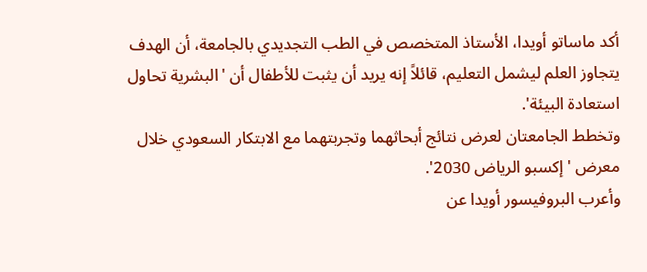أكد ماساتو أويدا، الأستاذ المتخصص في الطب التجديدي بالجامعة، أن الهدف يتجاوز العلم ليشمل التعليم، قائلاً إنه يريد أن يثبت للأطفال أن 'البشرية تحاول استعادة البيئة'.
وتخطط الجامعتان لعرض نتائج أبحاثهما وتجربتهما مع الابتكار السعودي خلال معرض 'إكسبو الرياض 2030'.
وأعرب البروفيسور أويدا عن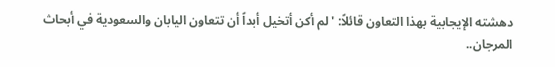دهشته الإيجابية بهذا التعاون قائلاً: 'لم أكن أتخيل أبداً أن تتعاون اليابان والسعودية في أبحاث المرجان..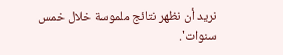نريد أن نظهر نتائج ملموسة خلال خمس سنوات'.